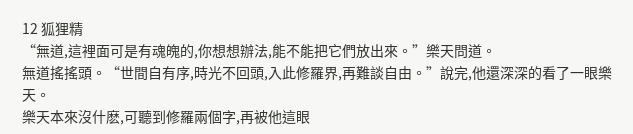12 狐狸精
“無道,這裡面可是有魂魄的,你想想辦法,能不能把它們放出來。”樂天問道。
無道搖搖頭。“世間自有序,時光不回頭,入此修羅界,再難談自由。”說完,他還深深的看了一眼樂天。
樂天本來沒什麽,可聽到修羅兩個字,再被他這眼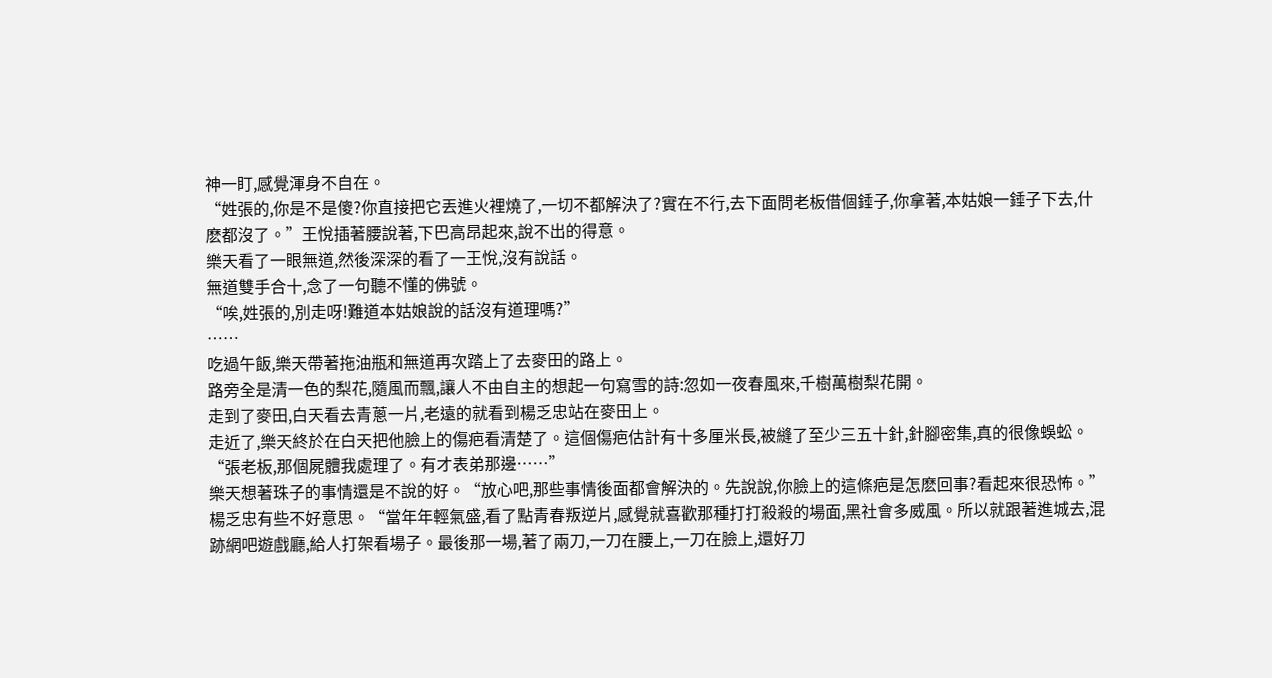神一盯,感覺渾身不自在。
“姓張的,你是不是傻?你直接把它丟進火裡燒了,一切不都解決了?實在不行,去下面問老板借個錘子,你拿著,本姑娘一錘子下去,什麽都沒了。”王悅插著腰說著,下巴高昂起來,說不出的得意。
樂天看了一眼無道,然後深深的看了一王悅,沒有說話。
無道雙手合十,念了一句聽不懂的佛號。
“唉,姓張的,別走呀!難道本姑娘說的話沒有道理嗎?”
……
吃過午飯,樂天帶著拖油瓶和無道再次踏上了去麥田的路上。
路旁全是清一色的梨花,隨風而飄,讓人不由自主的想起一句寫雪的詩:忽如一夜春風來,千樹萬樹梨花開。
走到了麥田,白天看去青蔥一片,老遠的就看到楊乏忠站在麥田上。
走近了,樂天終於在白天把他臉上的傷疤看清楚了。這個傷疤估計有十多厘米長,被縫了至少三五十針,針腳密集,真的很像蜈蚣。
“張老板,那個屍體我處理了。有才表弟那邊……”
樂天想著珠子的事情還是不說的好。“放心吧,那些事情後面都會解決的。先說說,你臉上的這條疤是怎麽回事?看起來很恐怖。”
楊乏忠有些不好意思。“當年年輕氣盛,看了點青春叛逆片,感覺就喜歡那種打打殺殺的場面,黑社會多威風。所以就跟著進城去,混跡網吧遊戲廳,給人打架看場子。最後那一場,著了兩刀,一刀在腰上,一刀在臉上,還好刀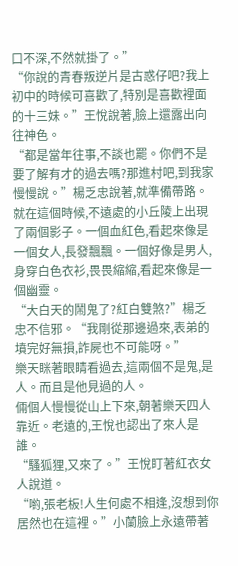口不深,不然就掛了。”
“你說的青春叛逆片是古惑仔吧?我上初中的時候可喜歡了,特別是喜歡裡面的十三妹。”王悅說著,臉上還露出向往神色。
“都是當年往事,不談也罷。你們不是要了解有才的過去嗎?那進村吧,到我家慢慢說。”楊乏忠說著,就準備帶路。
就在這個時候,不遠處的小丘陵上出現了兩個影子。一個血紅色,看起來像是一個女人,長發飄飄。一個好像是男人,身穿白色衣衫,畏畏縮縮,看起來像是一個幽靈。
“大白天的鬧鬼了?紅白雙煞?”楊乏忠不信邪。“我剛從那邊過來,表弟的墳完好無損,詐屍也不可能呀。”
樂天眯著眼睛看過去,這兩個不是鬼,是人。而且是他見過的人。
倆個人慢慢從山上下來,朝著樂天四人靠近。老遠的,王悅也認出了來人是誰。
“騷狐狸,又來了。”王悅盯著紅衣女人說道。
“喲,張老板!人生何處不相逢,沒想到你居然也在這裡。”小蘭臉上永遠帶著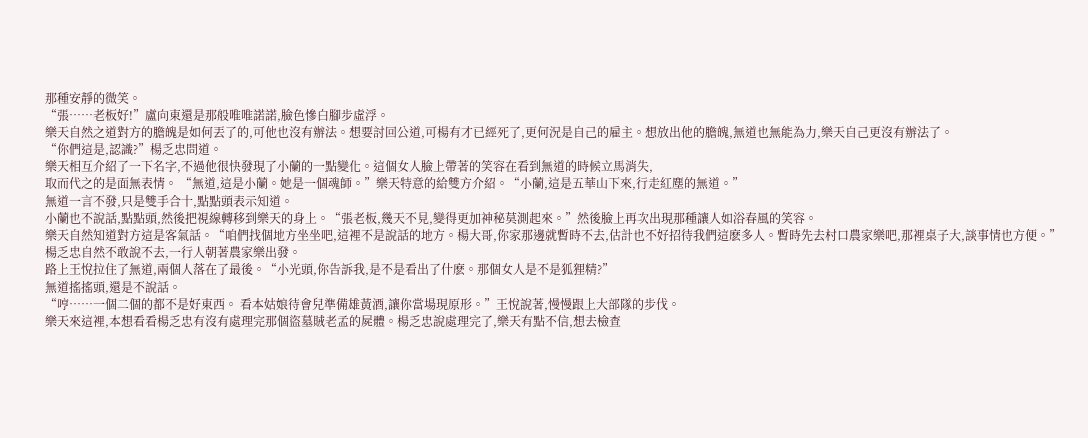那種安靜的微笑。
“張……老板好!”盧向東還是那般唯唯諾諾,臉色慘白腳步虛浮。
樂天自然之道對方的膽魄是如何丟了的,可他也沒有辦法。想要討回公道,可楊有才已經死了,更何況是自己的雇主。想放出他的膽魄,無道也無能為力,樂天自己更沒有辦法了。
“你們這是,認識?”楊乏忠問道。
樂天相互介紹了一下名字,不過他很快發現了小蘭的一點變化。這個女人臉上帶著的笑容在看到無道的時候立馬消失,
取而代之的是面無表情。 “無道,這是小蘭。她是一個魂師。”樂天特意的給雙方介紹。“小蘭,這是五華山下來,行走紅塵的無道。”
無道一言不發,只是雙手合十,點點頭表示知道。
小蘭也不說話,點點頭,然後把視線轉移到樂天的身上。“張老板,幾天不見,變得更加神秘莫測起來。”然後臉上再次出現那種讓人如浴春風的笑容。
樂天自然知道對方這是客氣話。“咱們找個地方坐坐吧,這裡不是說話的地方。楊大哥,你家那邊就暫時不去,估計也不好招待我們這麽多人。暫時先去村口農家樂吧,那裡桌子大,談事情也方便。”
楊乏忠自然不敢說不去,一行人朝著農家樂出發。
路上王悅拉住了無道,兩個人落在了最後。“小光頭,你告訴我,是不是看出了什麽。那個女人是不是狐狸精?”
無道搖搖頭,還是不說話。
“哼……一個二個的都不是好東西。 看本姑娘待會兒準備雄黃酒,讓你當場現原形。”王悅說著,慢慢跟上大部隊的步伐。
樂天來這裡,本想看看楊乏忠有沒有處理完那個盜墓賊老孟的屍體。楊乏忠說處理完了,樂天有點不信,想去檢查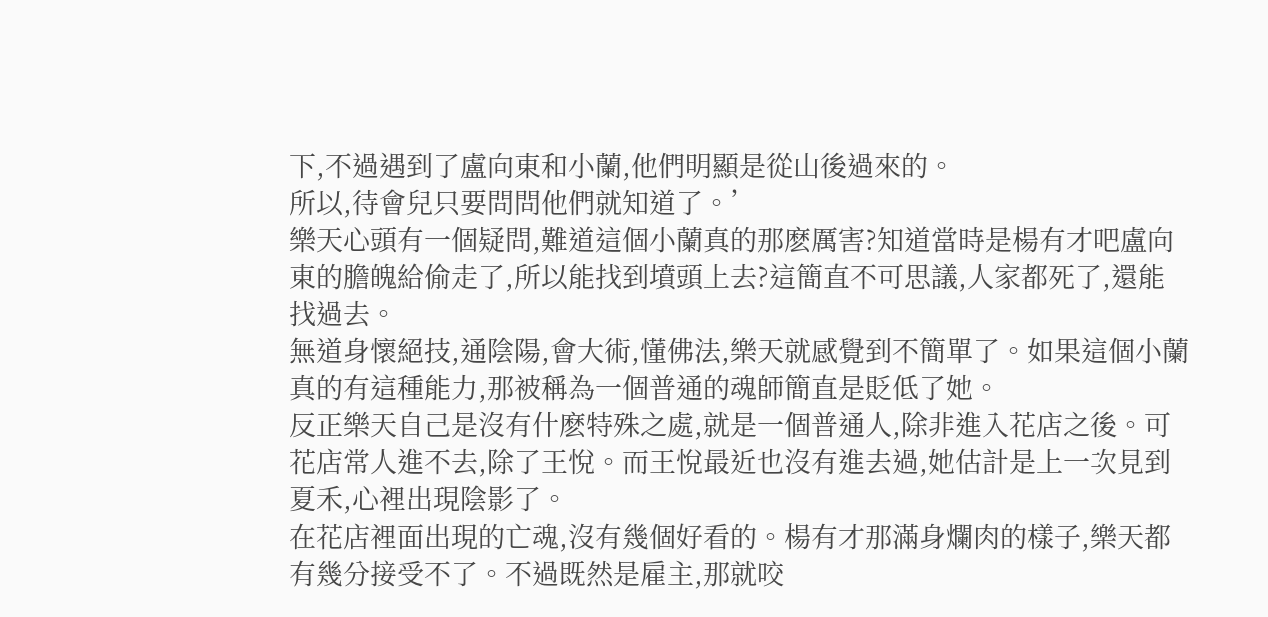下,不過遇到了盧向東和小蘭,他們明顯是從山後過來的。
所以,待會兒只要問問他們就知道了。’
樂天心頭有一個疑問,難道這個小蘭真的那麽厲害?知道當時是楊有才吧盧向東的膽魄給偷走了,所以能找到墳頭上去?這簡直不可思議,人家都死了,還能找過去。
無道身懷絕技,通陰陽,會大術,懂佛法,樂天就感覺到不簡單了。如果這個小蘭真的有這種能力,那被稱為一個普通的魂師簡直是貶低了她。
反正樂天自己是沒有什麽特殊之處,就是一個普通人,除非進入花店之後。可花店常人進不去,除了王悅。而王悅最近也沒有進去過,她估計是上一次見到夏禾,心裡出現陰影了。
在花店裡面出現的亡魂,沒有幾個好看的。楊有才那滿身爛肉的樣子,樂天都有幾分接受不了。不過既然是雇主,那就咬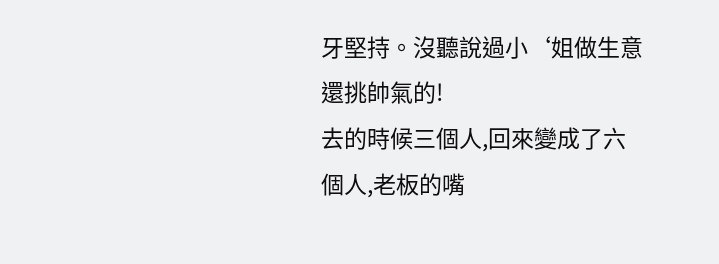牙堅持。沒聽說過小‘姐做生意還挑帥氣的!
去的時候三個人,回來變成了六個人,老板的嘴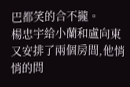巴都笑的合不攏。
楊忠宇給小蘭和盧向東又安排了兩個房間,他悄悄的問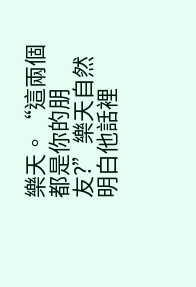樂天。“這兩個都是你的朋友?”樂天自然明白他話裡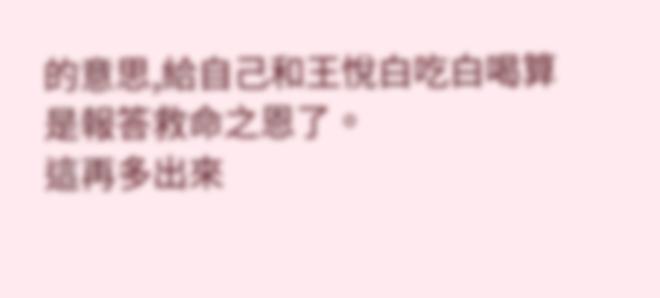的意思,給自己和王悅白吃白喝算是報答救命之恩了。
這再多出來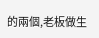的兩個,老板做生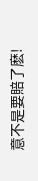意不是要賠了麽!